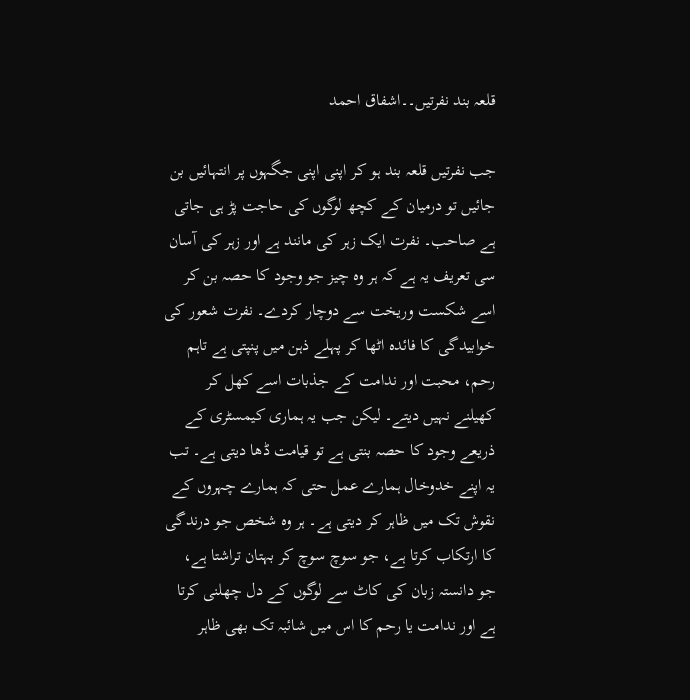قلعہ بند نفرتیں۔۔اشفاق احمد

جب نفرتیں قلعہ بند ہو کر اپنی اپنی جگہوں پر انتہائیں بن جائیں تو درمیان کے کچھ لوگوں کی حاجت پڑ ہی جاتی ہے صاحب۔ نفرت ایک زہر کی مانند ہے اور زہر کی آسان سی تعریف یہ ہے کہ ہر وہ چیز جو وجود کا حصہ بن کر اسے شکست وریخت سے دوچار کردے۔ نفرت شعور کی خوابیدگی کا فائدہ اٹھا کر پہلے ذہن میں پنپتی ہے تاہم رحم، محبت اور ندامت کے جذبات اسے کھل کر کھیلنے نہیں دیتے۔ لیکن جب یہ ہماری کیمسٹری کے ذریعے وجود کا حصہ بنتی ہے تو قیامت ڈھا دیتی ہے۔ تب یہ اپنے خدوخال ہمارے عمل حتی کہ ہمارے چہروں کے نقوش تک میں ظاہر کر دیتی ہے۔ ہر وہ شخص جو درندگی کا ارتکاب کرتا ہے، جو سوچ سوچ کر بہتان تراشتا ہے، جو دانستہ زبان کی کاٹ سے لوگوں کے دل چھلنی کرتا ہے اور ندامت یا رحم کا اس میں شائبہ تک بھی ظاہر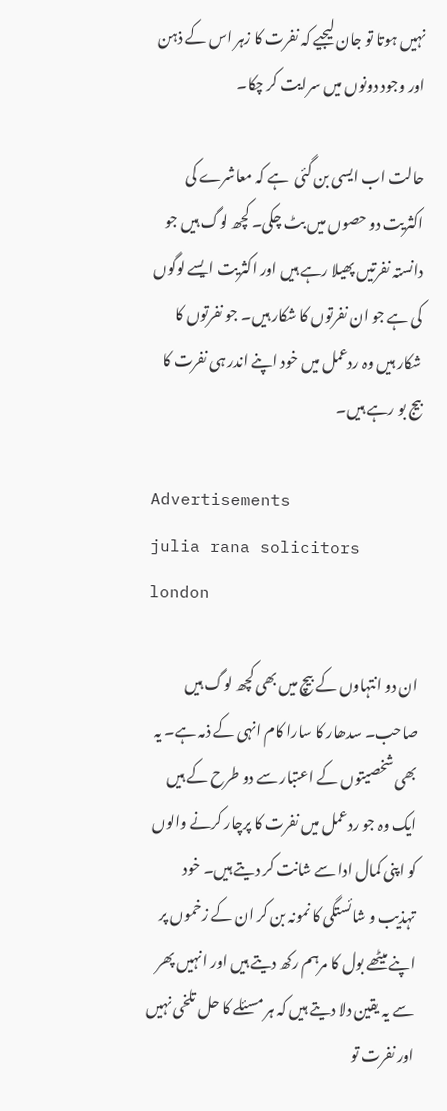نہیں ہوتا تو جان لیجیے کہ نفرت کا زہر اس کے ذہن اور وجود دونوں میں سرایت کر چکا۔

حالت اب ایسی بن گئی  ہے کہ معاشرے کی اکثریت دو حصوں میں بٹ چکی۔ کچھ لوگ ہیں جو دانستہ نفرتیں پھیلا رہے ہیں اور اکثریت ایسے لوگوں کی ہے جو ان نفرتوں کا شکار ہیں۔ جو نفرتوں کا شکار ہیں وہ ردعمل میں خود اپنے اندر ہی نفرت کا بیج بو رہے ہیں۔

Advertisements
julia rana solicitors london

ان دو انتہاوں کے بیچ میں بھی کچھ لوگ ہیں صاحب۔ سدھار کا سارا کام انہی کے ذمہ ہے۔ یہ بھی شخصیتوں کے اعتبار سے دو طرح کے ہیں ایک وہ جو ردعمل میں نفرت کا پرچار کرنے والوں کو اپنی کمال ادا سے شانت کر دیتے ہیں۔ خود تہذیب و شائستگی کا نمونہ بن کر ان کے زخموں پر اپنے میٹھے بول کا مرہم رکھ دیتے ہیں اور انہیں پھر سے یہ یقین دلا دیتے ہیں کہ ہر مسئلے کا حل تلخی نہیں اور نفرت تو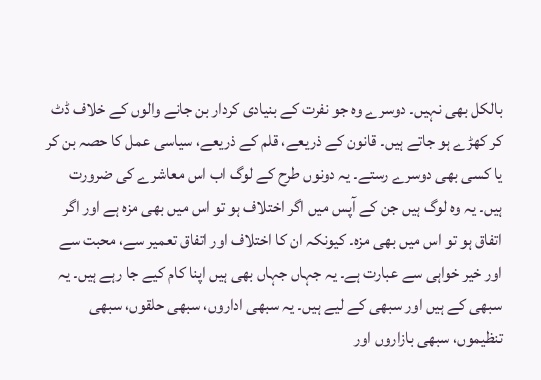بالکل بھی نہیں۔ دوسرے وہ جو نفرت کے بنیادی کردار بن جانے والوں کے خلاف ڈٹ کر کھڑے ہو جاتے ہیں۔ قانون کے ذریعے، قلم کے ذریعے، سیاسی عمل کا حصہ بن کر یا کسی بھی دوسرے رستے۔ یہ دونوں طرح کے لوگ اب اس معاشرے کی ضرورت ہیں۔ یہ وہ لوگ ہیں جن کے آپس میں اگر اختلاف ہو تو اس میں بھی مزہ ہے اور اگر اتفاق ہو تو اس میں بھی مزہ۔ کیونکہ ان کا اختلاف اور اتفاق تعمیر سے، محبت سے اور خیر خواہی سے عبارت ہے۔ یہ جہاں جہاں بھی ہیں اپنا کام کیے جا رہے ہیں۔ یہ سبھی کے ہیں اور سبھی کے لیے ہیں۔ یہ سبھی اداروں، سبھی حلقوں، سبھی تنظیموں، سبھی بازاروں اور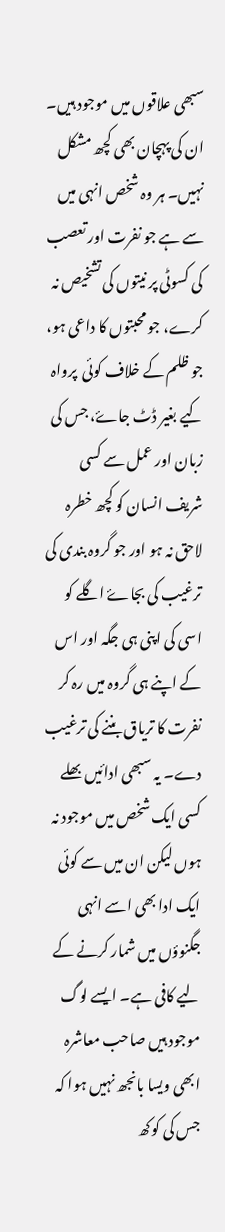سبھی علاقوں میں موجود ہیں۔ ان کی پہچان بھی کچھ مشکل نہیں۔ ہر وہ شخص انہی میں سے ہے جو نفرت اور تعصب کی کسوٹی پر نیتوں کی تشخیص نہ کرے، جو محبتوں کا داعی ہو، جو ظلم کے خلاف کوئی  پرواہ کیے بغیر ڈٹ جاۓ، جس کی زبان اور عمل سے کسی شریف انسان کو کچھ خطرہ لاحق نہ ہو اور جو گروہ بندی کی ترغیب کی بجاۓ اگلے کو اسی کی اپنی ہی جگہ اور اس کے اپنے ہی گروہ میں رہ کر نفرت کا تریاق بننے کی ترغیب دے۔ یہ سبھی ادائیں بھلے کسی ایک شخص میں موجود نہ ہوں لیکن ان میں سے کوئی  ایک ادا بھی اسے انہی جگنوؤں میں شمار کرنے کے لیے کافی ہے۔ ایسے لوگ موجود ہیں صاحب معاشرہ ابھی ویسا بانجھ نہیں ہوا کہ جس کی کوکھ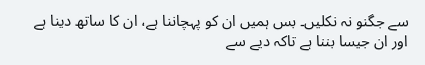سے جگنو نہ نکلیں۔ بس ہمیں ان کو پہچاننا ہے، ان کا ساتھ دینا ہے اور ان جیسا بننا ہے تاکہ دیے سے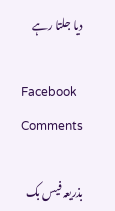دیا جلتا رہے

Facebook Comments

بذریعہ فیس بک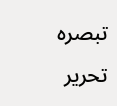تبصرہ تحریر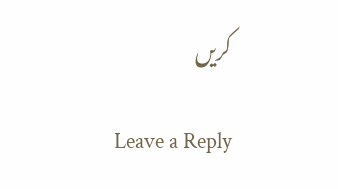کریں

Leave a Reply